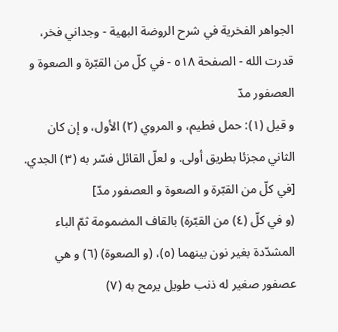الجواهر الفخرية في شرح الروضة البهية - وجداني فخر، قدرت الله - الصفحة ٥١٨ - في كلّ من القبّرة و الصعوة و العصفور مدّ
و قيل (١): حمل فطيم، و المروي (٢) الأول، و إن كان الثاني مجزئا بطريق أولى. و لعلّ القائل فسّر به (٣) الجدي.
[في كلّ من القبّرة و الصعوة و العصفور مدّ]
(و في كلّ (٤) من القبّرة) بالقاف المضمومة ثمّ الباء المشدّدة بغير نون بينهما (٥)، (و الصعوة) (٦) و هي عصفور صغير له ذنب طويل يرمح به (٧)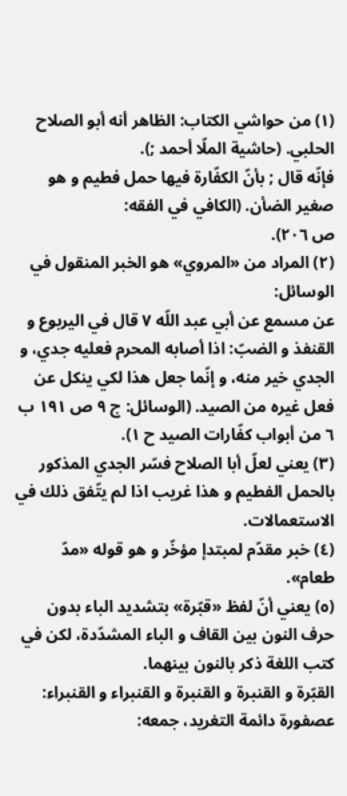(١) من حواشي الكتاب: الظاهر أنه أبو الصلاح الحلبي. (حاشية الملّا أحمد ;).
فإنّه قال ; بأنّ الكفّارة فيها حمل فطيم و هو صغير الضأن. (الكافي في الفقه:
ص ٢٠٦).
(٢) المراد من «المروي» هو الخبر المنقول في الوسائل:
عن مسمع عن أبي عبد اللّه ٧ قال في اليربوع و القنفذ و الضبّ: اذا أصابه المحرم فعليه جدي، و الجدي خير منه، و إنّما جعل هذا لكي ينكل عن فعل غيره من الصيد. (الوسائل: ج ٩ ص ١٩١ ب ٦ من أبواب كفّارات الصيد ح ١).
(٣) يعني لعلّ أبا الصلاح فسّر الجدي المذكور بالحمل الفطيم و هذا غريب اذا لم يتّفق ذلك في الاستعمالات.
(٤) خبر مقدّم لمبتدإ مؤخّر و هو قوله «مدّ طعام».
(٥) يعني أنّ لفظ «قبّرة» بتشديد الباء بدون حرف النون بين القاف و الباء المشدّدة، لكن في كتب اللغة ذكر بالنون بينهما.
القبّرة و القنبرة و القنبرة و القنبراء و القنبراء: عصفورة دائمة التغريد، جمعه: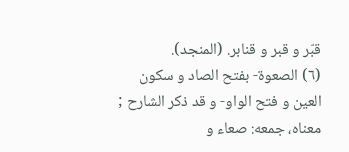قبّر و قبر و قنابر. (المنجد).
(٦) الصعوة- بفتح الصاد و سكون العين و فتح الواو- و قد ذكر الشارح ; معناه، جمعه: صعاء و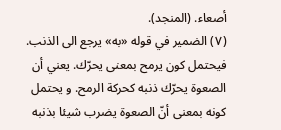أصعاء. (المنجد).
(٧) الضمير في قوله «به» يرجع الى الذنب. فيحتمل كون يرمح بمعنى يحرّك. يعني أن الصعوة يحرّك ذنبه كحركة الرمح. و يحتمل كونه بمعنى أنّ الصعوة يضرب شيئا بذنبه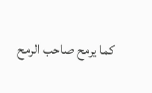كما يرمح صاحب الرمح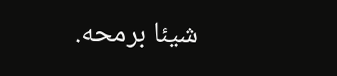شيئا برمحه.